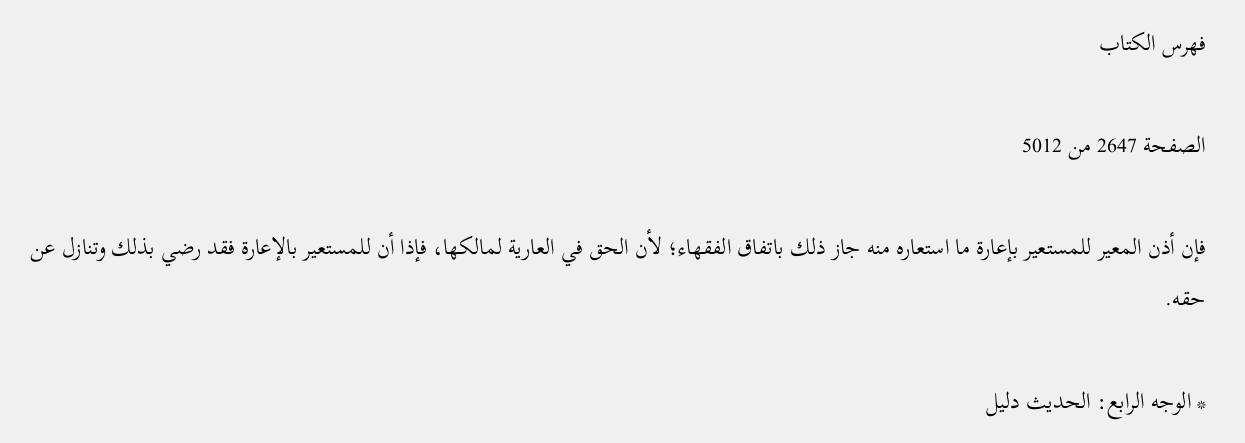فهرس الكتاب

الصفحة 2647 من 5012

فإن أذن المعير للمستعير بإعارة ما استعاره منه جاز ذلك باتفاق الفقهاء؛ لأن الحق في العارية لمالكها، فإذا أن للمستعير بالإعارة فقد رضي بذلك وتنازل عن حقه.

* الوجه الرابع: الحديث دليل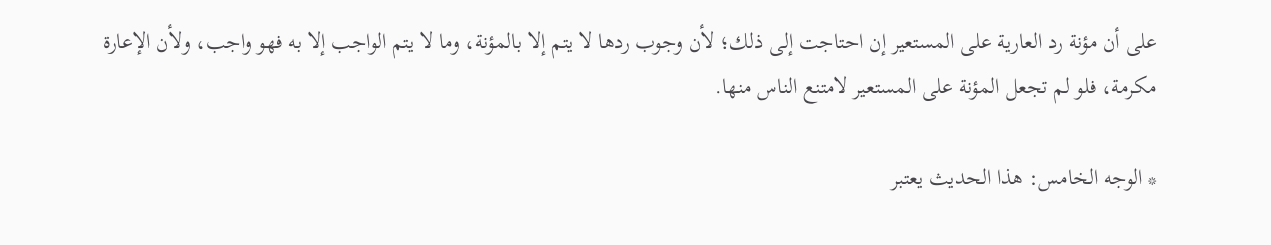على أن مؤنة رد العارية على المستعير إن احتاجت إلى ذلك؛ لأن وجوب ردها لا يتم إلا بالمؤنة، وما لا يتم الواجب إلا به فهو واجب، ولأن الإعارة مكرمة، فلو لم تجعل المؤنة على المستعير لامتنع الناس منها.

* الوجه الخامس: هذا الحديث يعتبر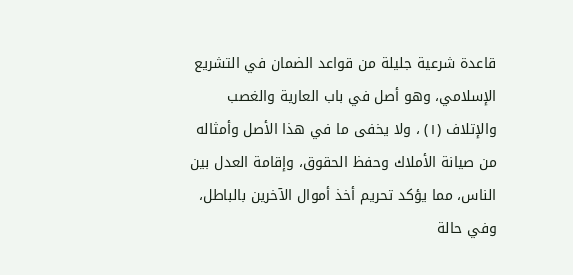قاعدة شرعية جليلة من قواعد الضمان في التشريع الإسلامي، وهو أصل في باب العارية والغصب والإتلاف (١) ، ولا يخفى ما في هذا الأصل وأمثاله من صيانة الأملاك وحفظ الحقوق، وإقامة العدل بين الناس، مما يؤكد تحريم أخذ أموال الآخرين بالباطل، وفي حالة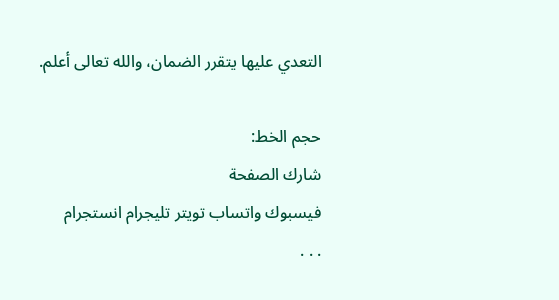التعدي عليها يتقرر الضمان، والله تعالى أعلم.

حجم الخط:
شارك الصفحة
فيسبوك واتساب تويتر تليجرام انستجرام
. . .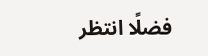فضلًا انتظر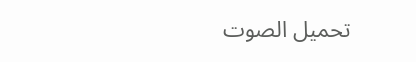تحميل الصوت